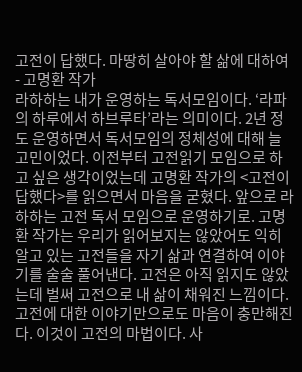고전이 답했다. 마땅히 살아야 할 삶에 대하여 - 고명환 작가
라하하는 내가 운영하는 독서모임이다. ‘라파의 하루에서 하브루타’라는 의미이다. 2년 정도 운영하면서 독서모임의 정체성에 대해 늘 고민이었다. 이전부터 고전읽기 모임으로 하고 싶은 생각이었는데 고명환 작가의 <고전이 답했다>를 읽으면서 마음을 굳혔다. 앞으로 라하하는 고전 독서 모임으로 운영하기로. 고명환 작가는 우리가 읽어보지는 않았어도 익히 알고 있는 고전들을 자기 삶과 연결하여 이야기를 술술 풀어낸다. 고전은 아직 읽지도 않았는데 벌써 고전으로 내 삶이 채워진 느낌이다. 고전에 대한 이야기만으로도 마음이 충만해진다. 이것이 고전의 마법이다. 사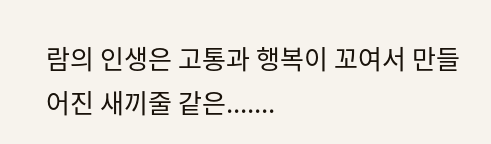람의 인생은 고통과 행복이 꼬여서 만들어진 새끼줄 같은.......